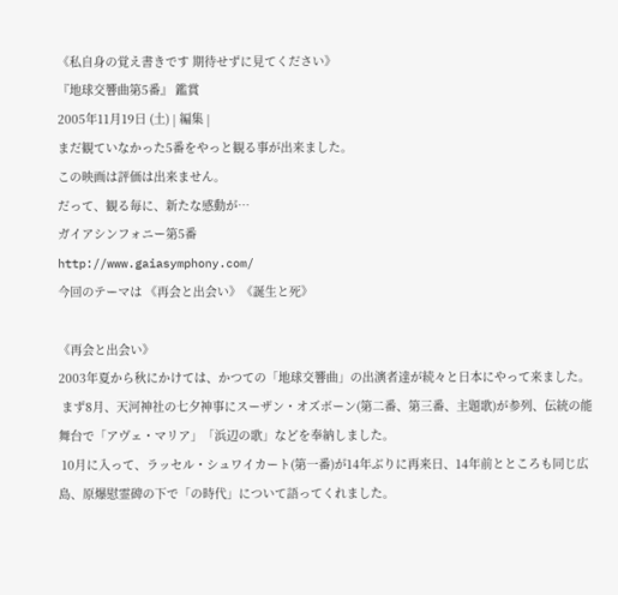《私自身の覚え書きです 期待せずに見てください》
『地球交響曲第5番』 鑑賞
2005年11月19日 (土) | 編集 |
まだ観ていなかった5番をやっと観る事が出来ました。
この映画は評価は出来ません。
だって、観る毎に、新たな感動が…
ガイアシンフォニー第5番
http://www.gaiasymphony.com/
今回のテーマは 《再会と出会い》《誕生と死》

《再会と出会い》
2003年夏から秋にかけては、かつての「地球交響曲」の出演者達が続々と日本にやって来ました。
 まず8月、天河神社の七夕神事にスーザン・オズボーン(第二番、第三番、主題歌)が参列、伝統の能舞台で「アヴェ・マリア」「浜辺の歌」などを奉納しました。
 10月に入って、ラッセル・シュワイカート(第一番)が14年ぶりに再来日、14年前とところも同じ広島、原爆慰霊碑の下で「の時代」について語ってくれました。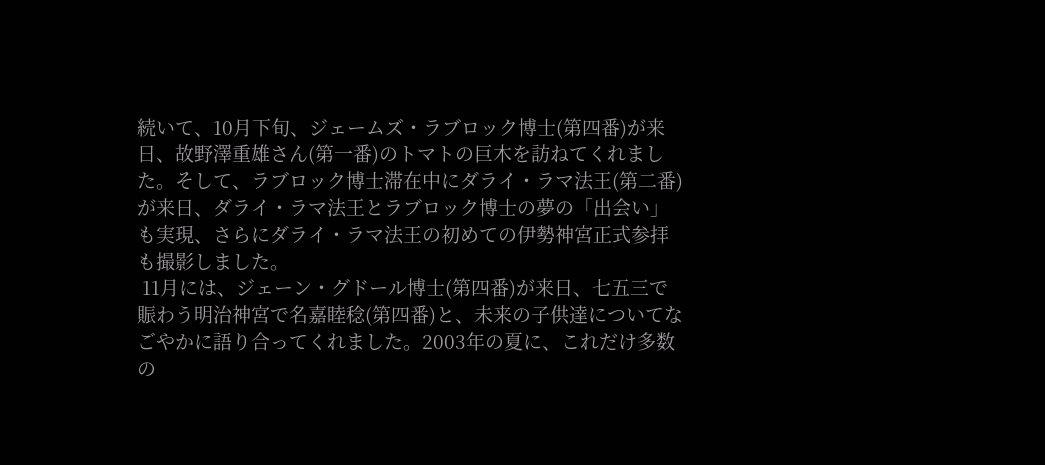続いて、10月下旬、ジェームズ・ラブロック博士(第四番)が来日、故野澤重雄さん(第一番)のトマトの巨木を訪ねてくれました。そして、ラブロック博士滞在中にダライ・ラマ法王(第二番)が来日、ダライ・ラマ法王とラブロック博士の夢の「出会い」も実現、さらにダライ・ラマ法王の初めての伊勢神宮正式参拝も撮影しました。
 11月には、ジェーン・グドール博士(第四番)が来日、七五三で賑わう明治神宮で名嘉睦稔(第四番)と、未来の子供達についてなごやかに語り合ってくれました。2003年の夏に、これだけ多数の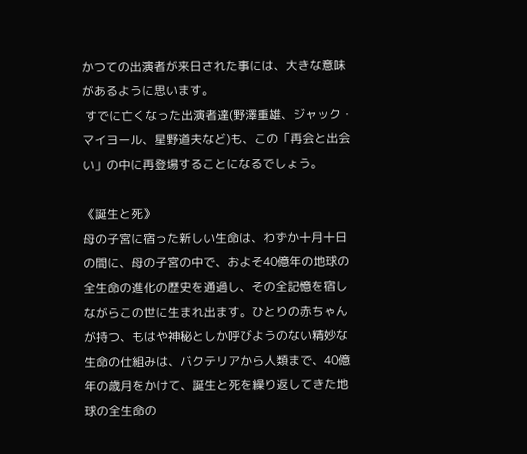かつての出演者が来日された事には、大きな意味があるように思います。
 すでに亡くなった出演者達(野澤重雄、ジャック・マイヨール、星野道夫など)も、この「再会と出会い」の中に再登場することになるでしょう。

《誕生と死》
母の子宮に宿った新しい生命は、わずか十月十日の間に、母の子宮の中で、およそ40億年の地球の全生命の進化の歴史を通過し、その全記憶を宿しながらこの世に生まれ出ます。ひとりの赤ちゃんが持つ、もはや神秘としか呼びようのない精妙な生命の仕組みは、バクテリアから人類まで、40億年の歳月をかけて、誕生と死を繰り返してきた地球の全生命の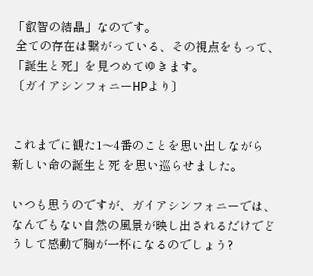「叡智の結晶」なのです。
 全ての存在は繋がっている、その視点をもって、「誕生と死」を見つめてゆきます。
〔ガイアシンフォニーHPより〕


これまでに観た1〜4番のことを思い出しながら
新しい命の誕生と死 を思い巡らせました。

いつも思うのですが、ガイアシンフォニーでは、なんでもない自然の風景が映し出されるだけでどうして感動で胸が一杯になるのでしょう?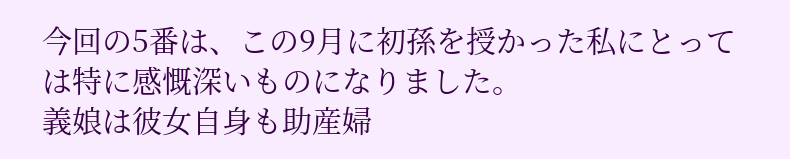今回の5番は、この9月に初孫を授かった私にとっては特に感慨深いものになりました。
義娘は彼女自身も助産婦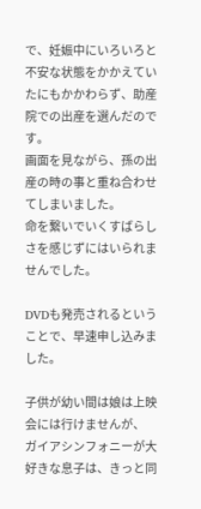で、妊娠中にいろいろと不安な状態をかかえていたにもかかわらず、助産院での出産を選んだのです。
画面を見ながら、孫の出産の時の事と重ね合わせてしまいました。
命を繋いでいくすばらしさを感じずにはいられませんでした。

DVDも発売されるということで、早速申し込みました。

子供が幼い間は娘は上映会には行けませんが、
ガイアシンフォニーが大好きな息子は、きっと同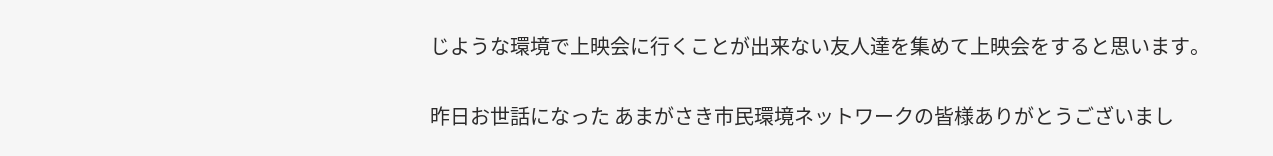じような環境で上映会に行くことが出来ない友人達を集めて上映会をすると思います。

昨日お世話になった あまがさき市民環境ネットワークの皆様ありがとうございまし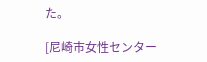た。

[尼崎市女性センター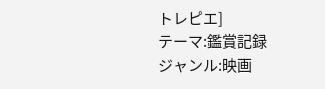トレピエ]
テーマ:鑑賞記録
ジャンル:映画